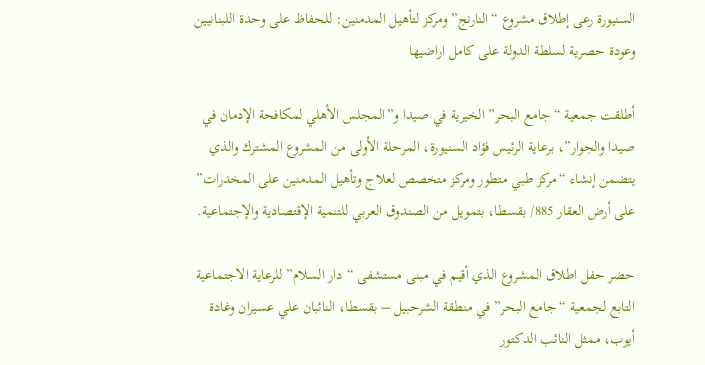السنيورة رعى إطلاق مشروع “النارنج” ومركز لتأهيل المدمنين: للحفاظ على وحدة اللبنانيين وعودة حصرية لسلطة الدولة على كامل اراضيها

أطلقت جمعية “جامع البحر” الخيرية في صيدا و”المجلس الأهلي لمكافحة الإدمان في صيدا والجوار”، برعاية الرئيس فؤاد السنيورة، المرحلة الأولى من المشروع المشترك والذي يتضمن إنشاء “مركز طبي متطور ومركز متخصص لعلاج وتأهيل المدمنين على المخدرات” على أرض العقار 885/ بقسطا، بتمويل من الصندوق العربي للتنمية الإقتصادية والإجتماعية.

حضر حفل اطلاق المشروع الذي أقيم في مبنى مستشفى “دار السلام” للرعاية الاجتماعية التابع لجمعية “جامع البحر” في منطقة الشرحبيل – بقسطا، النائبان علي عسيران وغادة أيوب، ممثل النائب الدكتور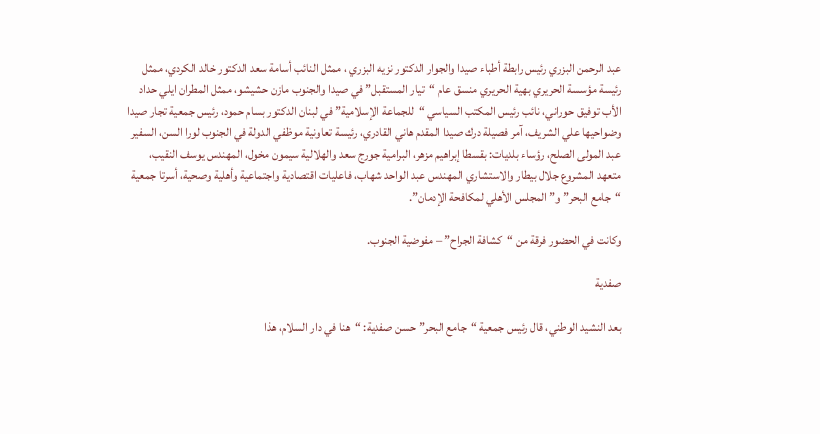عبد الرحمن البزري رئيس رابطة أطباء صيدا والجوار الدكتور نزيه البزري ، ممثل النائب أسامة سعد الدكتور خالد الكردي، ممثل رئيسة مؤسسة الحريري بهية الحريري منسق عام “تيار المستقبل” في صيدا والجنوب مازن حشيشو، ممثل المطران ايلي حداد الأب توفيق حوراني، نائب رئيس المكتب السياسي “للجماعة الإسلامية” في لبنان الدكتور بسام حمود، رئيس جمعية تجار صيدا وضواحيها علي الشريف، آمر فصيلة درك صيدا المقدم هاني القادري، رئيسة تعاونية موظفي الدولة في الجنوب لورا السن، السفير عبد المولى الصلح، رؤساء بلديات: بقسطا إبراهيم مزهر، البرامية جورج سعد والهلالية سيمون مخول، المهندس يوسف النقيب، متعهد المشروع جلال بيطار والاستشاري المهندس عبد الواحد شهاب، فاعليات اقتصادية واجتماعية وأهلية وصحية، أسرتا جمعية “جامع البحر” و”المجلس الأهلي لمكافحة الإدمان”.

وكانت في الحضور فرقة من “كشافة الجراح” – مفوضية الجنوب.

صفدية

بعد النشيد الوطني، قال رئيس جمعية “جامع البحر” حسن صفدية: “هنا في دار السلام، هذا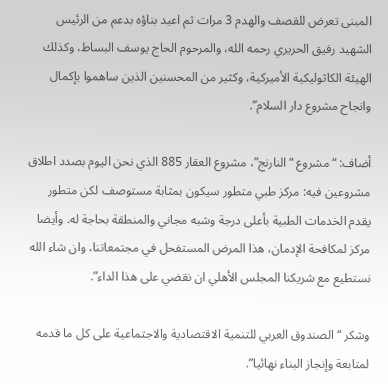المبنى تعرض للقصف والهدم 3 مرات ثم اعيد بناؤه بدعم من الرئيس الشهيد رفيق الحريري رحمه الله، والمرحوم الحاج يوسف البساط، وكذلك الهيئة الكاثوليكية الأميركية، وكثير من المحسنين الذين ساهموا بإكمال وانجاح مشروع دار السلام”.

أضاف: “مشروع “النارنج”، مشروع العقار 885 الذي نحن اليوم بصدد اطلاق مشروعين فيه: مركز طبي متطور سيكون بمثابة مستوصف لكن متطور يقدم الخدمات الطبية بأعلى درجة وشبه مجاني والمنطقة بحاجة له. وأيضا مركز لمكافحة الإدمان، هذا المرض المستفحل في مجتمعاتنا، وان شاء الله نستطيع مع شريكنا المجلس الأهلي ان نقضي على هذا الداء”.

وشكر “الصندوق العربي للتنمية الاقتصادية والاجتماعية على كل ما قدمه لمتابعة وإنجاز البناء نهائيا”.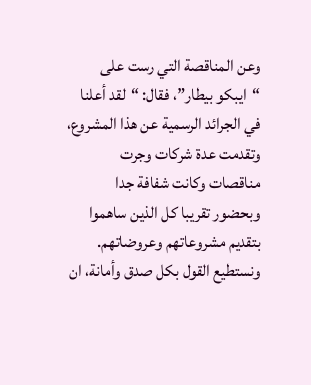وعن المناقصة التي رست على “ايبكو بيطار”، فقال: “لقد أعلنا في الجرائد الرسمية عن هذا المشروع، وتقدمت عدة شركات وجرت مناقصات وكانت شفافة جدا وبحضور تقريبا كل الذين ساهموا بتقديم مشروعاتهم وعروضاتهم. ونستطيع القول بكل صدق وأمانة، ان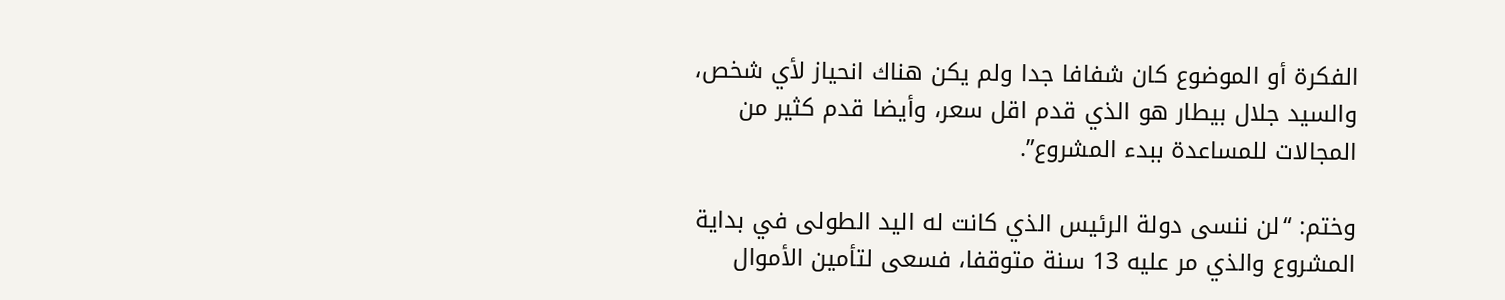الفكرة أو الموضوع كان شفافا جدا ولم يكن هناك انحياز لأي شخص، والسيد جلال بيطار هو الذي قدم اقل سعر، وأيضا قدم كثير من المجالات للمساعدة ببدء المشروع”.

وختم: “لن ننسى دولة الرئيس الذي كانت له اليد الطولى في بداية المشروع والذي مر عليه 13 سنة متوقفا، فسعى لتأمين الأموال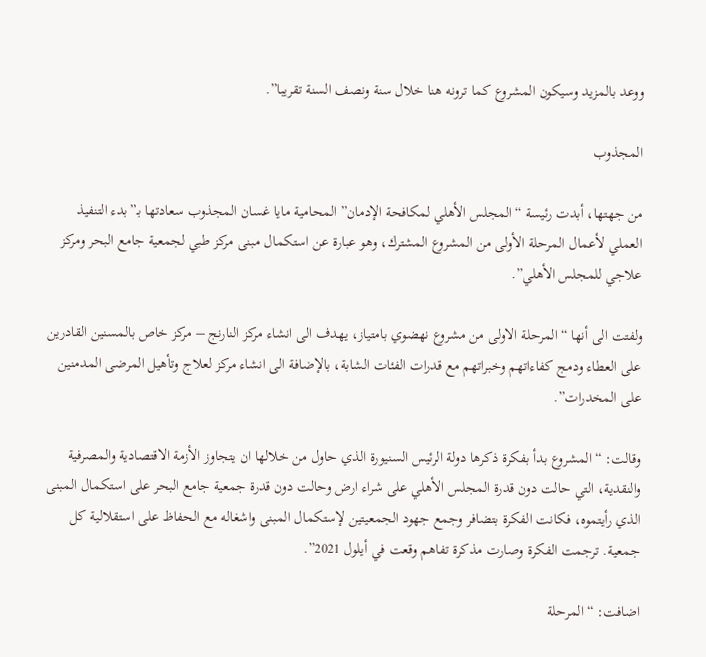ووعد بالمزيد وسيكون المشروع كما ترونه هنا خلال سنة ونصف السنة تقريبا”.

المجذوب

من جهتها، أبدت رئيسة “المجلس الأهلي لمكافحة الإدمان” المحامية مايا غسان المجذوب سعادتها بـ”بدء التنفيذ العملي لأعمال المرحلة الأولى من المشروع المشترك، وهو عبارة عن استكمال مبنى مركز طبي لجمعية جامع البحر ومركز علاجي للمجلس الأهلي”.

ولفتت الى أنها “المرحلة الاولى من مشروع نهضوي بامتياز، يهدف الى انشاء مركز النارنج – مركز خاص بالمسنين القادرين على العطاء ودمج كفاءاتهم وخبراتهم مع قدرات الفئات الشابة، بالإضافة الى انشاء مركز لعلاج وتأهيل المرضى المدمنين على المخدرات”.

وقالت: “المشروع بدأ بفكرة ذكرها دولة الرئيس السنيورة الذي حاول من خلالها ان يتجاوز الأزمة الاقتصادية والمصرفية والنقدية، التي حالت دون قدرة المجلس الأهلي على شراء ارض وحالت دون قدرة جمعية جامع البحر على استكمال المبنى الذي رأيتموه، فكانت الفكرة بتضافر وجمع جهود الجمعيتين لإستكمال المبنى واشغاله مع الحفاظ على استقلالية كل جمعية. ترجمت الفكرة وصارت مذكرة تفاهم وقعت في أيلول 2021”.

اضافت: “المرحلة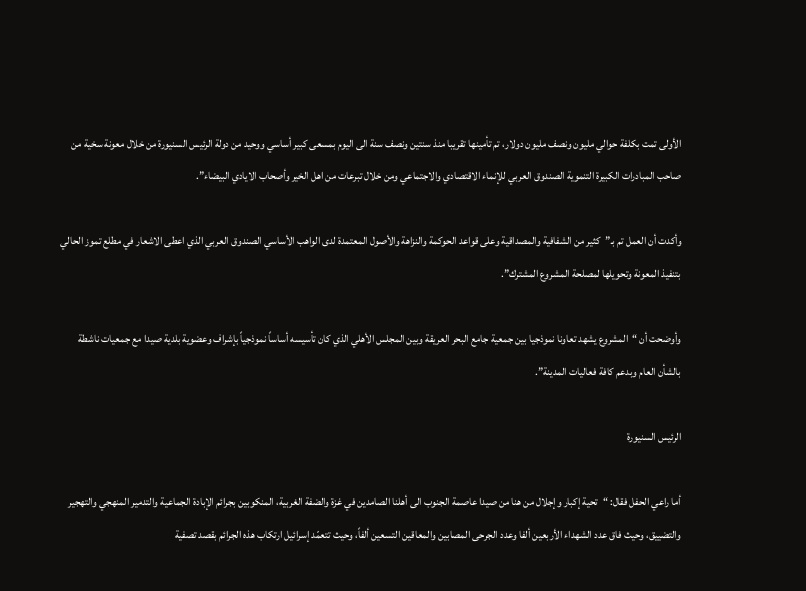الأولى تمت بكلفة حوالي مليون ونصف مليون دولار، تم تأمينها تقريبا منذ سنتين ونصف سنة الى اليوم بمسعى كبير أساسي ووحيد من دولة الرئيس السنيورة من خلال معونة سخية من صاحب المبادرات الكبيرة التنموية الصندوق العربي للإنماء الاقتصادي والاجتماعي ومن خلال تبرعات من اهل الخير وأصحاب الايادي البيضاء”.

وأكدت أن العمل تم بـ”كثير من الشفافية والمصداقية وعلى قواعد الحوكمة والنزاهة والأصول المعتمدة لدى الواهب الأساسي الصندوق العربي الذي اعطى الاشعار في مطلع تموز الحالي بتنفيذ المعونة وتحويلها لمصلحة المشروع المشترك”.

وأوضحت أن “المشروع يشهد تعاونا نموذجيا بين جمعية جامع البحر العريقة وبين المجلس الأهلي الذي كان تأسيسه أساساً نموذجياً بإشراف وعضوية بلدية صيدا مع جمعيات ناشطة بالشأن العام وبدعم كافة فعاليات المدينة”.

الرئيس السنيورة

أما راعي الحفل فقال: “تحية إكبار وإجلال من هنا من صيدا عاصمة الجنوب الى أهلنا الصامدين في غزة والضفة الغربية، المنكوبين بجرائم الإبادة الجماعية والتدمير المنهجي والتهجير والتضييق، وحيث فاق عدد الشهداء الأربعين ألفا وعدد الجرحى المصابين والمعاقين التسعين ألفاً، وحيث تتعمّد إسرائيل ارتكاب هذه الجرائم بقصد تصفية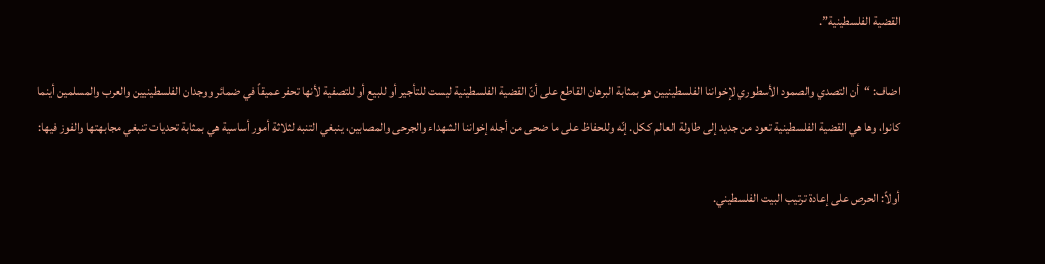القضية الفلسطينية”.

اضاف: “أن التصدي والصمود الأسطوري لإخواننا الفلسطينيين هو بمثابة البرهان القاطع على أنّ القضية الفلسطينية ليست للتأجير أو للبيع أو للتصفية لأنها تحفر عميقاً في ضمائر ووجدان الفلسطينيين والعرب والمسلمين أينما كانوا، وها هي القضية الفلسطينية تعود من جديد إلى طاولة العالم ككل. إنّه وللحفاظ على ما ضحى من أجله إخواننا الشهداء والجرحى والمصابين، ينبغي التنبه لثلاثة أمور أساسية هي بمثابة تحديات تنبغي مجابهتها والفوز فيها:

أولاً: الحرص على إعادة ترتيب البيت الفلسطيني.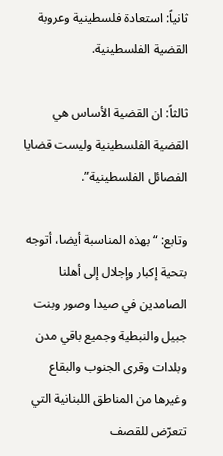ثانياً: استعادة فلسطينية وعروبة القضية الفلسطينية.

ثالثاً: ان القضية الأساس هي القضية الفلسطينية وليست قضايا الفصائل الفلسطينية”.

وتابع: “بهذه المناسبة أيضا، أتوجه بتحية إكبار وإجلال إلى أهلنا الصامدين في صيدا وصور وبنت جبيل والنبطية وجميع باقي مدن وبلدات وقرى الجنوب والبقاع وغيرها من المناطق اللبنانية التي تتعرّض للقصف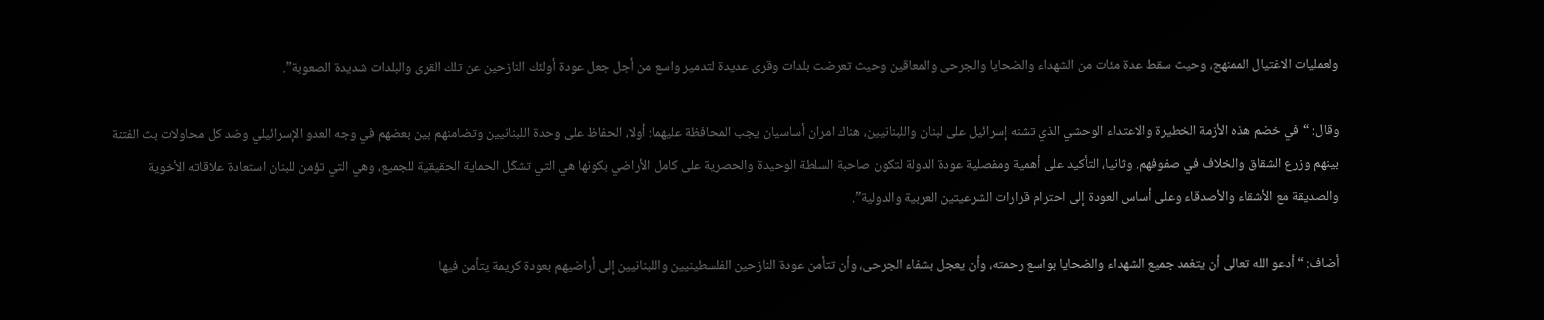ولعمليات الاغتيال الممنهج، وحيث سقط عدة مئات من الشهداء والضحايا والجرحى والمعاقين وحيث تعرضت بلدات وقرى عديدة لتدمير واسع من أجل جعل عودة أولئك النازحين عن تلك القرى والبلدات شديدة الصعوبة”.

وقال: “في خضم هذه الأزمة الخطيرة والاعتداء الوحشي الذي تشنه إسرائيل على لبنان واللبنانيين، هناك امران أساسيان يجب المحافظة عليهما: أولا، الحفاظ على وحدة اللبنانيين وتضامنهم بين بعضهم في وجه العدو الإسرائيلي وضد كل محاولات بث الفتنة بينهم وزرع الشقاق والخلاف في صفوفهم. وثانيا، التأكيد على أهمية ومفصلية عودة الدولة لتكون صاحبة السلطة الوحيدة والحصرية على كامل الأراضي بكونها هي التي تشكّل الحماية الحقيقية للجميع، وهي التي تؤمن للبنان استعادة علاقاته الأخوية والصديقة مع الأشقاء والأصدقاء وعلى أساس العودة إلى احترام قرارات الشرعيتين العربية والدولية”.

أضاف: “أدعو الله تعالى أن يتغمد جميع الشهداء والضحايا بواسع رحمته، وأن يعجل بشفاء الجرحى، وأن تتأمن عودة النازحين الفلسطينيين واللبنانيين إلى أراضيهم بعودة كريمة يتأمن فيها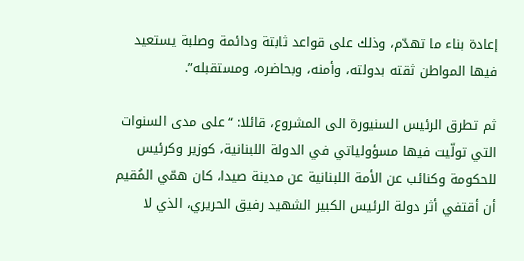إعادة بناء ما تهدّم، وذلك على قواعد ثابتة ودائمة وصلبة يستعيد فيها المواطن ثقته بدولته، وأمنه، وبحاضره، ومستقبله”.

ثم تطرق الرئيس السنيورة الى المشروع، قائلا: “على مدى السنوات التي تولّيت فيها مسؤولياتي في الدولة اللبنانية، كوزير وكرئيس للحكومة وكنائب عن الأمة اللبنانية عن مدينة صيدا، كان همّي المُقيم أن أقتفي أثر دولة الرئيس الكبير الشهيد رفيق الحريري، الذي لا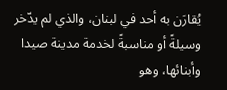يُقارَن به أحد في لبنان، والذي لم يدّخر وسيلةً أو مناسبةً لخدمة مدينة صيدا وأبنائها، وهو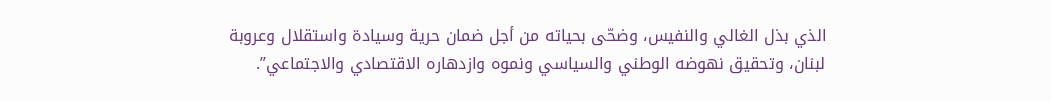الذي بذل الغالي والنفيس، وضحّى بحياته من أجل ضمان حرية وسيادة واستقلال وعروبة لبنان، وتحقيق نهوضه الوطني والسياسي ونموه وازدهاره الاقتصادي والاجتماعي”.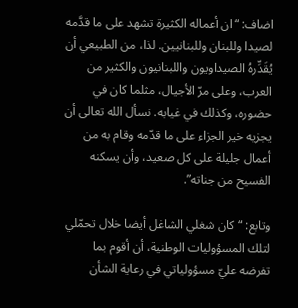اضاف: “ان أعماله الكثيرة تشهد على ما قدَّمه لصيدا وللبنان وللبنانيين. لذا، من الطبيعي أن يُقَدِّرهُ الصيداويون واللبنانيون والكثير من العرب، وعلى مرّ الأجيال، مثلما كان في حضوره، وكذلك في غيابه. نسأل الله تعالى أن يجزيه خير الجزاء على ما قدّمه وقام به من أعمال جليلة على كل صعيد، وأن يسكنه الفسيح من جناته”.

وتابع: “كان شغلي الشاغل أيضا خلال تحمّلي لتلك المسؤوليات الوطنية، أن أقوم بما تفرضه عليّ مسؤولياتي في رعاية الشأن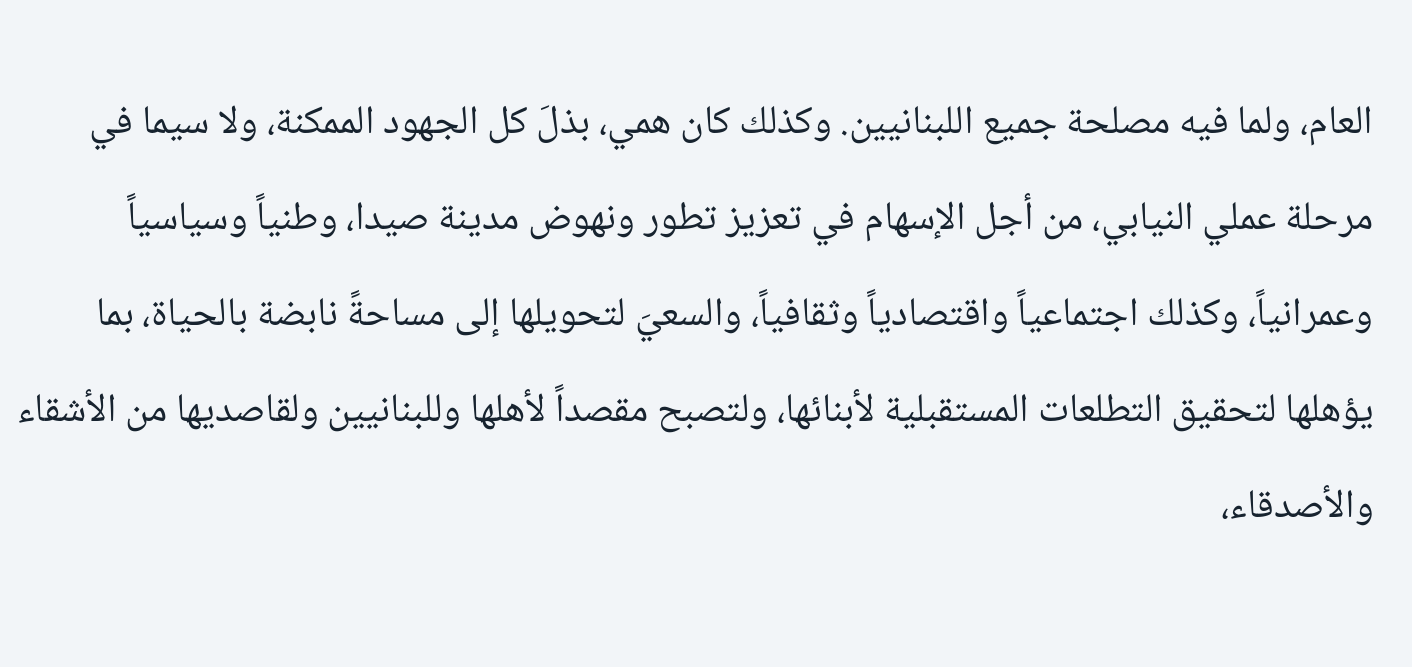العام، ولما فيه مصلحة جميع اللبنانيين. وكذلك كان همي، بذلَ كل الجهود الممكنة، ولا سيما في مرحلة عملي النيابي، من أجل الإسهام في تعزيز تطور ونهوض مدينة صيدا، وطنياً وسياسياً وعمرانياً، وكذلك اجتماعياً واقتصادياً وثقافياً، والسعيَ لتحويلها إلى مساحةً نابضة بالحياة، بما يؤهلها لتحقيق التطلعات المستقبلية لأبنائها، ولتصبح مقصداً لأهلها وللبنانيين ولقاصديها من الأشقاء والأصدقاء،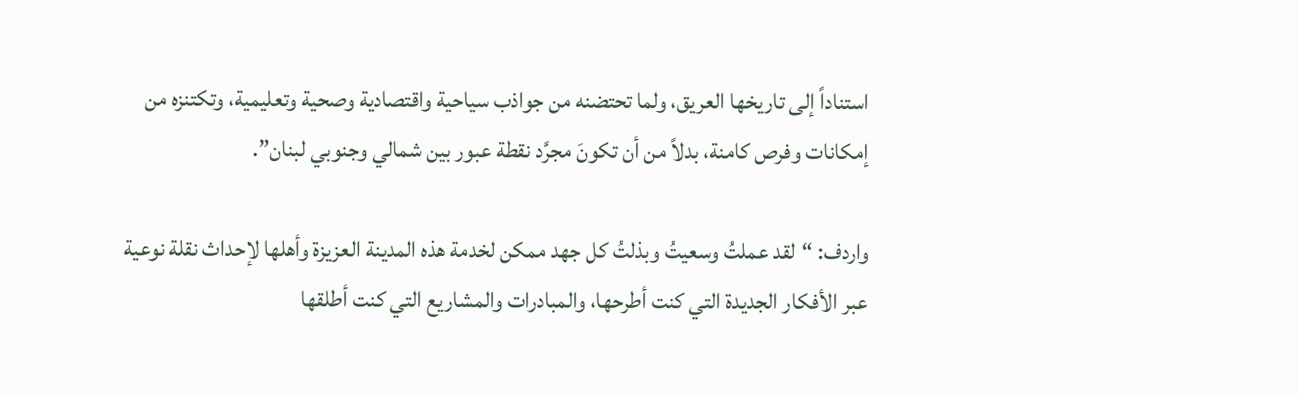استناداً إلى تاريخها العريق، ولما تحتضنه من جواذب سياحية واقتصادية وصحية وتعليمية، وتكتنزه من إمكانات وفرص كامنة، بدلاً من أن تكونَ مجرَّد نقطة عبور بين شمالي وجنوبي لبنان”.

واردف: “لقد عملتُ وسعيتُ وبذلتُ كل جهد ممكن لخدمة هذه المدينة العزيزة وأهلها لإحداث نقلة نوعية عبر الأفكار الجديدة التي كنت أطرحها، والمبادرات والمشاريع التي كنت أطلقها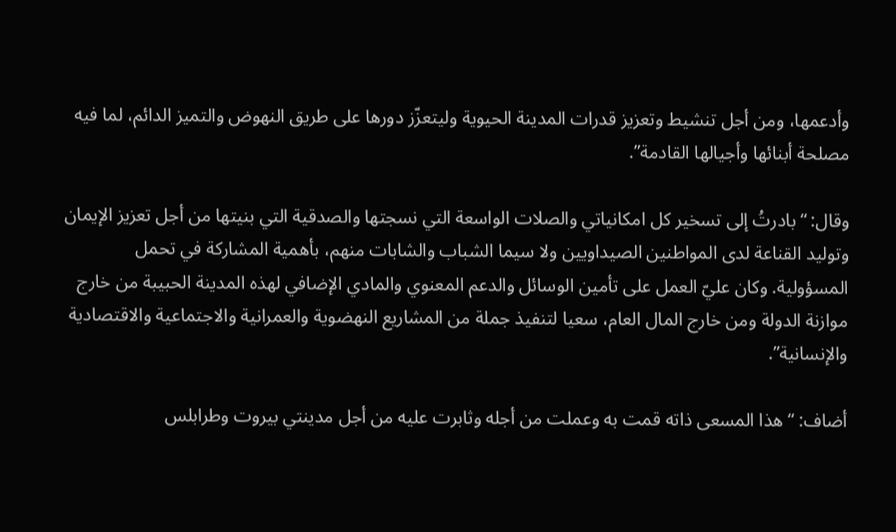وأدعمها، ومن أجل تنشيط وتعزيز قدرات المدينة الحيوية وليتعزّز دورها على طريق النهوض والتميز الدائم، لما فيه مصلحة أبنائها وأجيالها القادمة”.

وقال: “بادرتُ إلى تسخير كل امكانياتي والصلات الواسعة التي نسجتها والصدقية التي بنيتها من أجل تعزيز الإيمان وتوليد القناعة لدى المواطنين الصيداويين ولا سيما الشباب والشابات منهم، بأهمية المشاركة في تحمل المسؤولية. وكان عليّ العمل على تأمين الوسائل والدعم المعنوي والمادي الإضافي لهذه المدينة الحبيبة من خارج موازنة الدولة ومن خارج المال العام، سعيا لتنفيذ جملة من المشاريع النهضوية والعمرانية والاجتماعية والاقتصادية والإنسانية”.

أضاف: “هذا المسعى ذاته قمت به وعملت من أجله وثابرت عليه من أجل مدينتي بيروت وطرابلس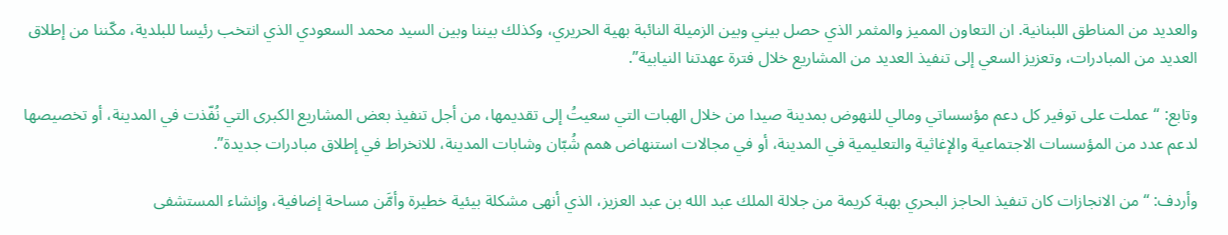والعديد من المناطق اللبنانية. ان التعاون المميز والمثمر الذي حصل بيني وبين الزميلة النائبة بهية الحريري، وكذلك بيننا وبين السيد محمد السعودي الذي انتخب رئيسا للبلدية، مكّننا من إطلاق العديد من المبادرات، وتعزيز السعي إلى تنفيذ العديد من المشاريع خلال فترة عهدتنا النيابية”.

وتابع: “عملت على توفير كل دعم مؤسساتي ومالي للنهوض بمدينة صيدا من خلال الهبات التي سعيتُ إلى تقديمها، من أجل تنفيذ بعض المشاريع الكبرى التي نُفّذت في المدينة، أو تخصيصها لدعم عدد من المؤسسات الاجتماعية والإغاثية والتعليمية في المدينة، أو في مجالات استنهاض همم شُبّان وشابات المدينة، للانخراط في إطلاق مبادرات جديدة”.

وأردف: “من الانجازات كان تنفيذ الحاجز البحري بهبة كريمة من جلالة الملك عبد الله بن عبد العزيز، الذي أنهى مشكلة بيئية خطيرة وأمَّن مساحة إضافية، وإنشاء المستشفى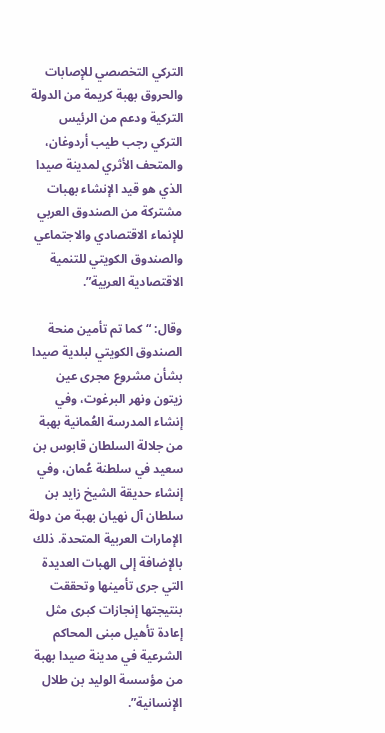التركي التخصصي للإصابات والحروق بهبة كريمة من الدولة التركية ودعم من الرئيس التركي رجب طيب أردوغان، والمتحف الأثري لمدينة صيدا الذي هو قيد الإنشاء بهبات مشتركة من الصندوق العربي للإنماء الاقتصادي والاجتماعي والصندوق الكويتي للتنمية الاقتصادية العربية”.

وقال: “كما تم تأمين منحة الصندوق الكويتي لبلدية صيدا بشأن مشروع مجرى عين زيتون ونهر البرغوت، وفي إنشاء المدرسة العُمانية بهبة من جلالة السلطان قابوس بن سعيد في سلطنة عُمان، وفي إنشاء حديقة الشيخ زايد بن سلطان آل نهيان بهبة من دولة الإمارات العربية المتحدة. ذلك بالإضافة إلى الهبات العديدة التي جرى تأمينها وتحققت بنتيجتها إنجازات كبرى مثل إعادة تأهيل مبنى المحاكم الشرعية في مدينة صيدا بهبة من مؤسسة الوليد بن طلال الإنسانية”.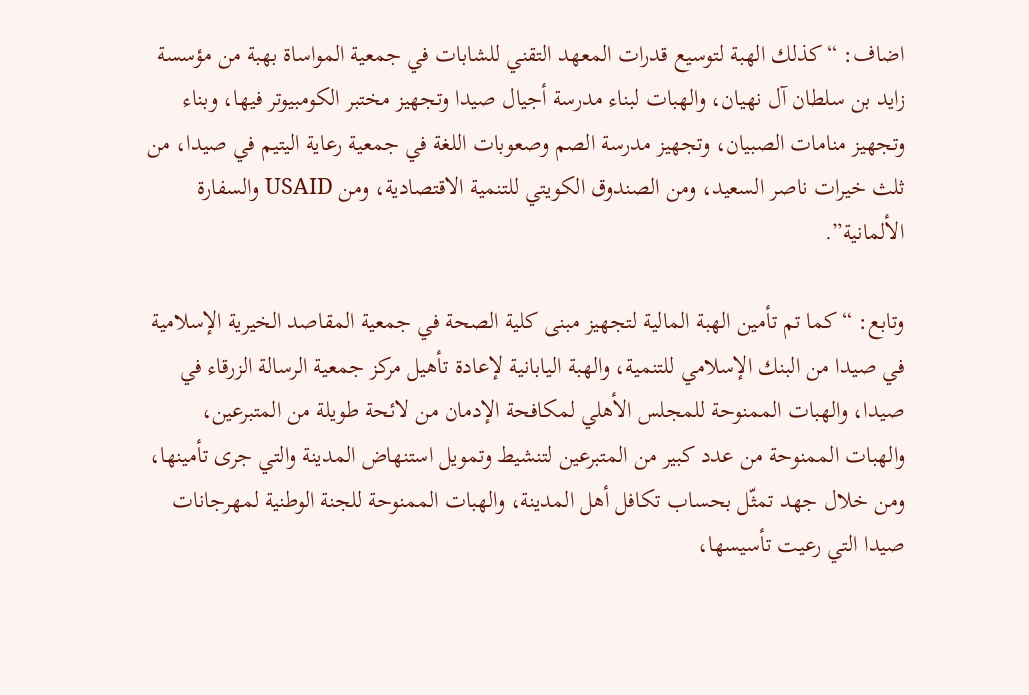اضاف: “كذلك الهبة لتوسيع قدرات المعهد التقني للشابات في جمعية المواساة بهبة من مؤسسة زايد بن سلطان آل نهيان، والهبات لبناء مدرسة أجيال صيدا وتجهيز مختبر الكومبيوتر فيها، وبناء وتجهيز منامات الصبيان، وتجهيز مدرسة الصم وصعوبات اللغة في جمعية رعاية اليتيم في صيدا، من ثلث خيرات ناصر السعيد، ومن الصندوق الكويتي للتنمية الاقتصادية، ومن USAID والسفارة الألمانية”.

وتابع: “كما تم تأمين الهبة المالية لتجهيز مبنى كلية الصحة في جمعية المقاصد الخيرية الإسلامية في صيدا من البنك الإسلامي للتنمية، والهبة اليابانية لإعادة تأهيل مركز جمعية الرسالة الزرقاء في صيدا، والهبات الممنوحة للمجلس الأهلي لمكافحة الإدمان من لائحة طويلة من المتبرعين، والهبات الممنوحة من عدد كبير من المتبرعين لتنشيط وتمويل استنهاض المدينة والتي جرى تأمينها، ومن خلال جهد تمثّل بحساب تكافل أهل المدينة، والهبات الممنوحة للجنة الوطنية لمهرجانات صيدا التي رعيت تأسيسها،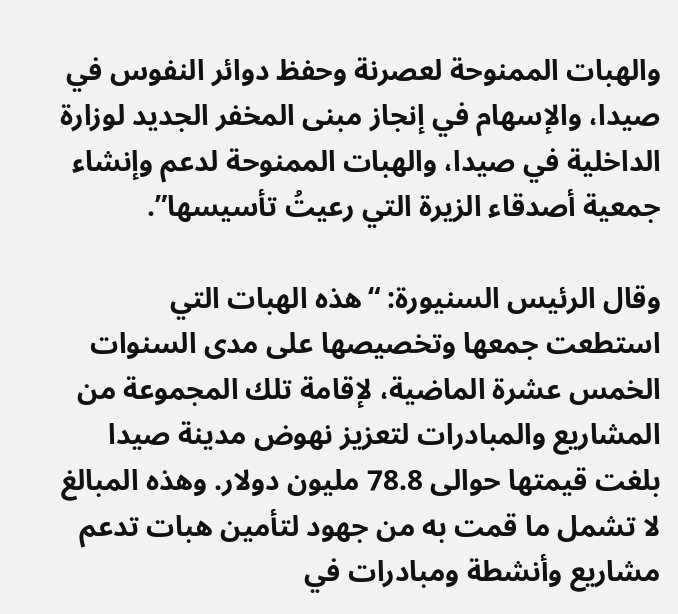والهبات الممنوحة لعصرنة وحفظ دوائر النفوس في صيدا، والإسهام في إنجاز مبنى المخفر الجديد لوزارة الداخلية في صيدا، والهبات الممنوحة لدعم وإنشاء جمعية أصدقاء الزيرة التي رعيتُ تأسيسها”.

وقال الرئيس السنيورة: “هذه الهبات التي استطعت جمعها وتخصيصها على مدى السنوات الخمس عشرة الماضية، لإقامة تلك المجموعة من المشاريع والمبادرات لتعزيز نهوض مدينة صيدا بلغت قيمتها حوالى 78.8 مليون دولار. وهذه المبالغ لا تشمل ما قمت به من جهود لتأمين هبات تدعم مشاريع وأنشطة ومبادرات في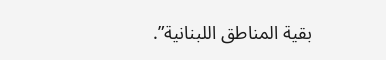بقية المناطق اللبنانية”.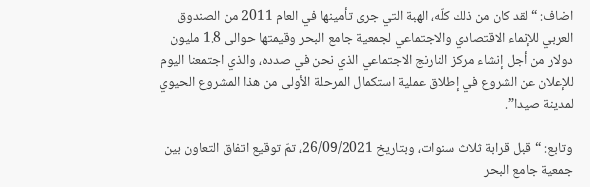اضاف: “لقد كان من ذلك كلّه، الهبة التي جرى تأمينها في العام 2011 من الصندوق العربي للإنماء الاقتصادي والاجتماعي لجمعية جامع البحر وقيمتها حوالى 1.8 مليون دولار من أجل إنشاء مركز النارنج الاجتماعي الذي نحن في صدده، والذي اجتمعنا اليوم للإعلان عن الشروع في إطلاق عملية استكمال المرحلة الأولى من هذا المشروع الحيوي لمدينة صيدا”.

وتابع: “قبل قرابة ثلاث سنوات، وبتاريخ 26/09/2021، تمّ توقيع اتفاق التعاون بين جمعية جامع البحر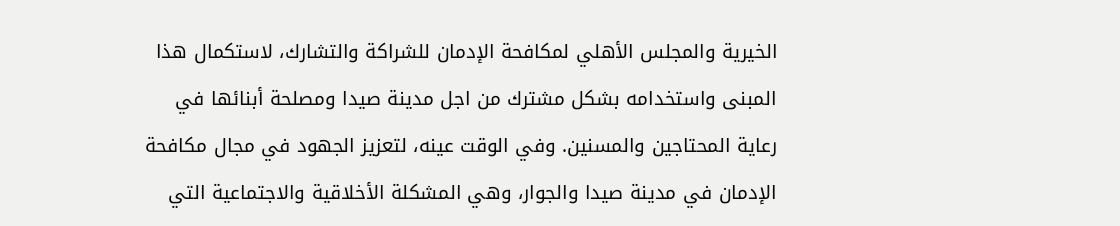الخيرية والمجلس الأهلي لمكافحة الإدمان للشراكة والتشارك، لاستكمال هذا المبنى واستخدامه بشكل مشترك من اجل مدينة صيدا ومصلحة أبنائها في رعاية المحتاجين والمسنين. وفي الوقت عينه، لتعزيز الجهود في مجال مكافحة الإدمان في مدينة صيدا والجوار، وهي المشكلة الأخلاقية والاجتماعية التي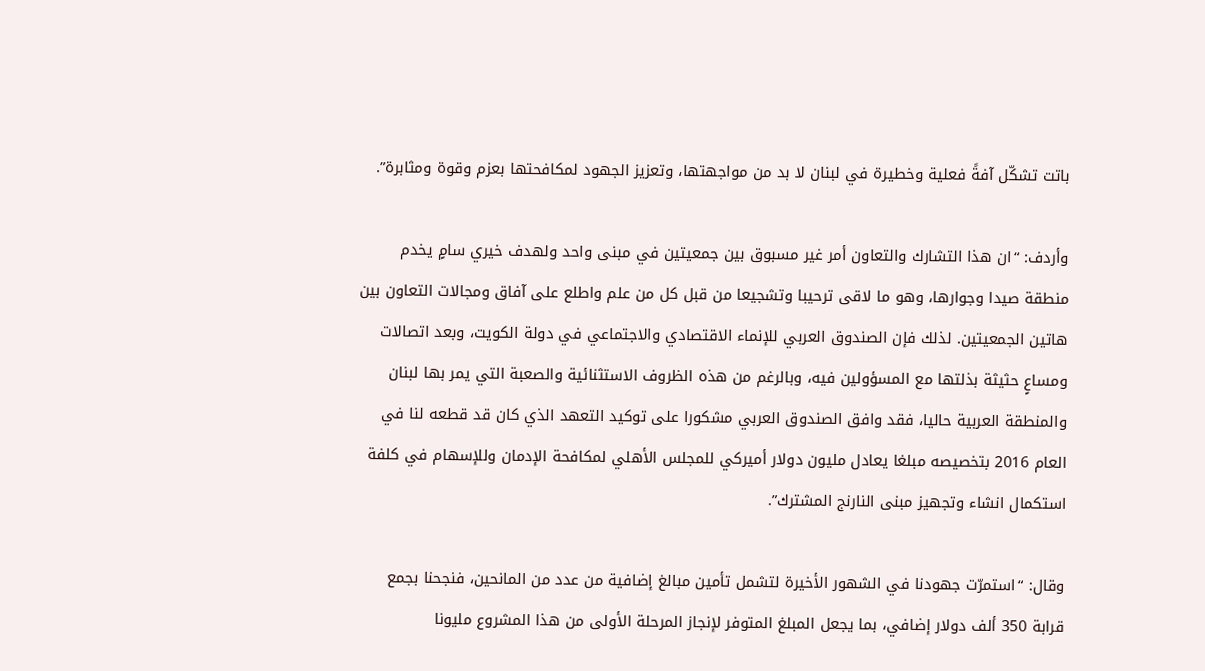باتت تشكّل آفةً فعلية وخطيرة في لبنان لا بد من مواجهتها، وتعزيز الجهود لمكافحتها بعزم وقوة ومثابرة”.

وأردف: “ان هذا التشارك والتعاون أمر غير مسبوق بين جمعيتين في مبنى واحد ولهدف خيري سامٍ يخدم منطقة صيدا وجوارها، وهو ما لاقى ترحيبا وتشجيعا من قبل كل من علم واطلع على آفاق ومجالات التعاون بين هاتين الجمعيتين. لذلك فإن الصندوق العربي للإنماء الاقتصادي والاجتماعي في دولة الكويت، وبعد اتصالات ومساعٍ حثيثة بذلتها مع المسؤولين فيه، وبالرغم من هذه الظروف الاستثنائية والصعبة التي يمر بها لبنان والمنطقة العربية حاليا، فقد وافق الصندوق العربي مشكورا على توكيد التعهد الذي كان قد قطعه لنا في العام 2016 بتخصيصه مبلغا يعادل مليون دولار أميركي للمجلس الأهلي لمكافحة الإدمان وللإسهام في كلفة استكمال انشاء وتجهيز مبنى النارنج المشترك”.

وقال: “استمرّت جهودنا في الشهور الأخيرة لتشمل تأمين مبالغ إضافية من عدد من المانحين، فنجحنا بجمع قرابة 350 ألف دولار إضافي، بما يجعل المبلغ المتوفر لإنجاز المرحلة الأولى من هذا المشروع مليونا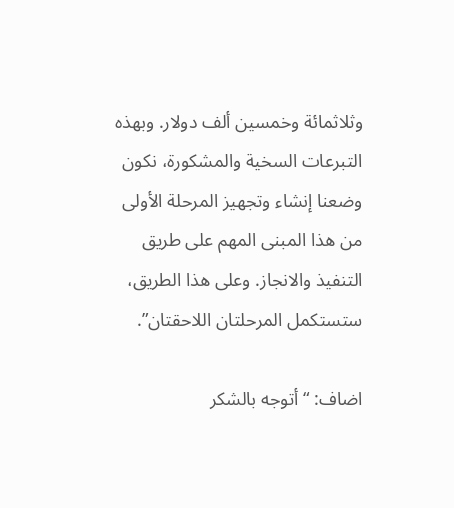وثلاثمائة وخمسين ألف دولار. وبهذه التبرعات السخية والمشكورة، نكون وضعنا إنشاء وتجهيز المرحلة الأولى من هذا المبنى المهم على طريق التنفيذ والانجاز. وعلى هذا الطريق، ستستكمل المرحلتان اللاحقتان”.

اضاف: “أتوجه بالشكر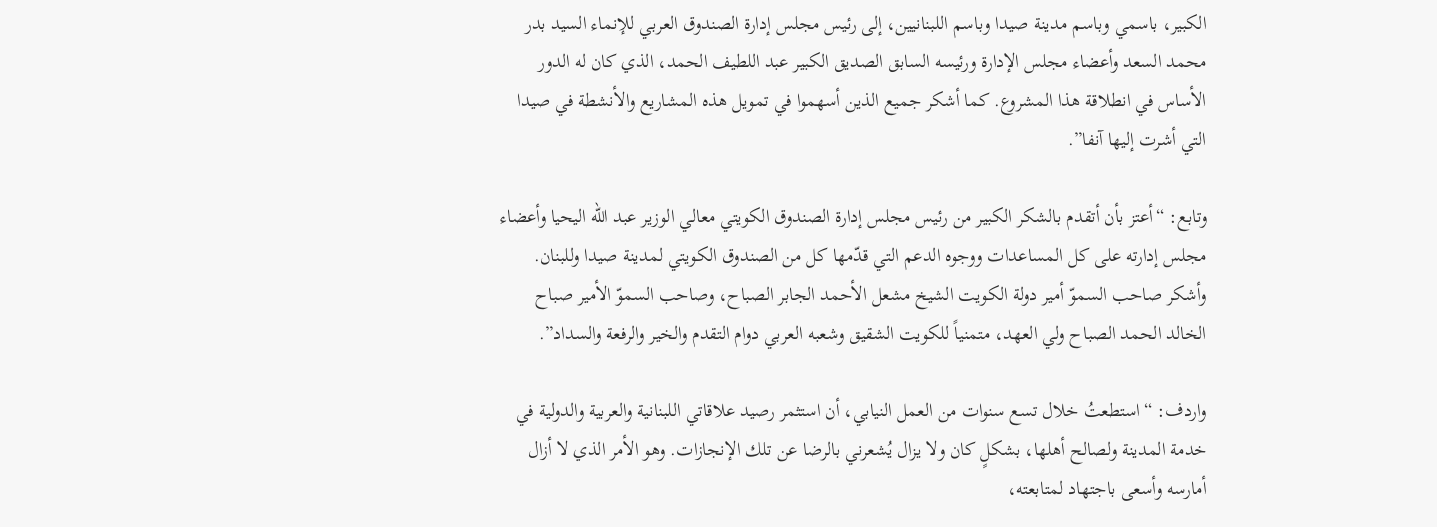الكبير، باسمي وباسم مدينة صيدا وباسم اللبنانيين، إلى رئيس مجلس إدارة الصندوق العربي للإنماء السيد بدر محمد السعد وأعضاء مجلس الإدارة ورئيسه السابق الصديق الكبير عبد اللطيف الحمد، الذي كان له الدور الأساس في انطلاقة هذا المشروع. كما أشكر جميع الذين أسهموا في تمويل هذه المشاريع والأنشطة في صيدا التي أشرت إليها آنفا”.

وتابع: “أعتز بأن أتقدم بالشكر الكبير من رئيس مجلس إدارة الصندوق الكويتي معالي الوزير عبد الله اليحيا وأعضاء مجلس إدارته على كل المساعدات ووجوه الدعم التي قدّمها كل من الصندوق الكويتي لمدينة صيدا وللبنان. وأشكر صاحب السموّ أمير دولة الكويت الشيخ مشعل الأحمد الجابر الصباح، وصاحب السموّ الأمير صباح الخالد الحمد الصباح ولي العهد، متمنياً للكويت الشقيق وشعبه العربي دوام التقدم والخير والرفعة والسداد”.

واردف: “استطعتُ خلال تسع سنوات من العمل النيابي، أن استثمر رصيد علاقاتي اللبنانية والعربية والدولية في خدمة المدينة ولصالح أهلها، بشكلٍ كان ولا يزال يُشعرني بالرضا عن تلك الإنجازات. وهو الأمر الذي لا أزال أمارسه وأسعى باجتهاد لمتابعته،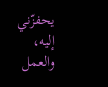يحفزّني إليه، والعمل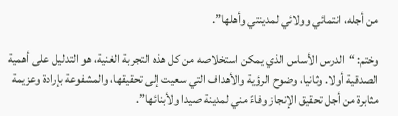من أجله، انتمائي وولائي لمدينتي وأهلها”.

وختم: “الدرس الأساس الذي يمكن استخلاصه من كل هذه التجربة الغنية، هو التدليل على أهمية الصدقية أولا. وثانيا، وضوح الرؤية والأهداف التي سعيت إلى تحقيقها، والمشفوعة بإرادة وعزيمة مثابرة من أجل تحقيق الإنجاز وفاءً مني لمدينة صيدا ولأبنائها”.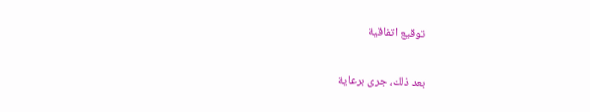توقيع اتفاقية

بعد ذلك، جرى برعاية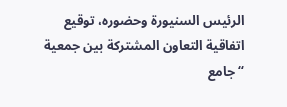الرئيس السنيورة وحضوره، توقيع اتفاقية التعاون المشتركة بين جمعية “جامع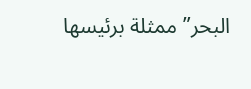البحر” ممثلة برئيسها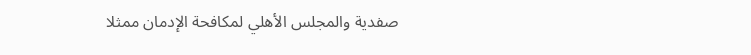صفدية والمجلس الأهلي لمكافحة الإدمان ممثلا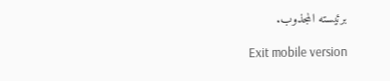برئيسته المجذوب.

Exit mobile version